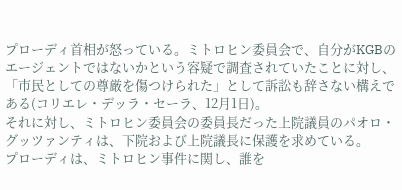プローディ首相が怒っている。ミトロヒン委員会で、自分がKGBのエージェントではないかという容疑で調査されていたことに対し、「市民としての尊厳を傷つけられた」として訴訟も辞さない構えである(コリエレ・デッラ・セーラ、12月1日)。
それに対し、ミトロヒン委員会の委員長だった上院議員のパオロ・グッツァンティは、下院および上院議長に保護を求めている。
プローディは、ミトロヒン事件に関し、誰を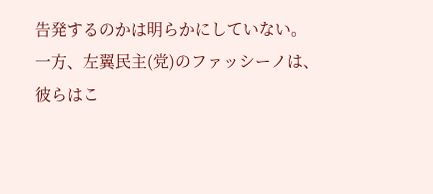告発するのかは明らかにしていない。
一方、左翼民主(党)のファッシーノは、彼らはこ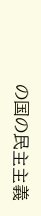の国の民主主義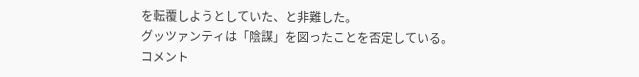を転覆しようとしていた、と非難した。
グッツァンティは「陰謀」を図ったことを否定している。
コメント